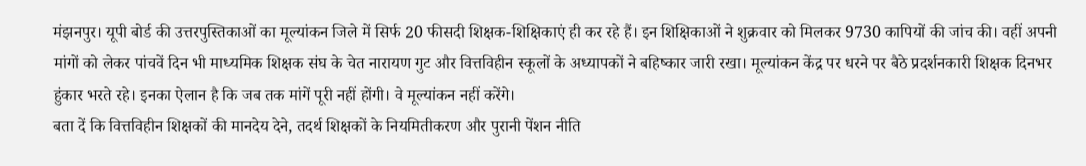मंझनपुर। यूपी बोर्ड की उत्तरपुस्तिकाओं का मूल्यांकन जिले में सिर्फ 20 फीसदी शिक्षक-शिक्षिकाएं ही कर रहे हैं। इन शिक्षिकाओं ने शुक्रवार को मिलकर 9730 कापियों की जांच की। वहीं अपनी मांगों को लेकर पांचवें दिन भी माध्यमिक शिक्षक संघ के चेत नारायण गुट और वित्तविहीन स्कूलों के अध्यापकों ने बहिष्कार जारी रखा। मूल्यांकन केंद्र पर धरने पर बैठे प्रदर्शनकारी शिक्षक दिनभर हुंकार भरते रहे। इनका ऐलान है कि जब तक मांगें पूरी नहीं होंगी। वे मूल्यांकन नहीं करेंगे।
बता दें कि वित्तविहीन शिक्षकों की मानदेय देने, तदर्थ शिक्षकों के नियमितीकरण और पुरानी पेंशन नीति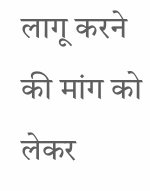लागू करने की मांग को लेकर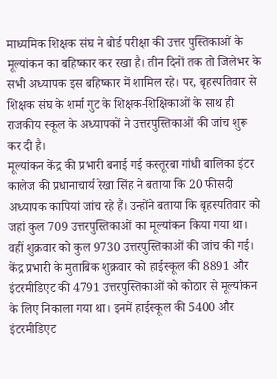माध्यमिक शिक्षक संघ ने बोर्ड परीक्षा की उत्तर पुस्तिकाओं के मूल्यांकन का बहिष्कार कर रखा है। तीन दिनों तक तो जिलेभर के सभी अध्यापक इस बहिष्कार में शामिल रहे। पर, बृहस्पतिवार से शिक्षक संघ के शर्मा गुट के शिक्षक-शिक्षिकाओं के साथ ही राजकीय स्कूल के अध्यापकों ने उत्तरपुस्तिकाओं की जांच शुरू कर दी है।
मूल्यांकन केंद्र की प्रभारी बनाई गई कस्तूरबा गांधी बालिका इंटर कालेज की प्रधानाचार्य रेखा सिंह ने बताया कि 20 फीसदी अध्यापक कापियां जांच रहे हैं। उन्होंने बताया कि बृहस्पतिवार को जहां कुल 709 उत्तरपुस्तिकाओं का मूल्यांकन किया गया था। वहीं शुक्रवार को कुल 9730 उत्तरपुस्तिकाओं की जांच की गई। केंद्र प्रभारी के मुताबिक शुक्रवार को हाईस्कूल की 8891 और इंटरमीडिएट की 4791 उत्तरपुस्तिकाओं को कोठार से मूल्यांकन के लिए निकाला गया था। इनमें हाईस्कूल की 5400 और इंटरमीडिएट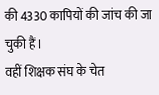की 4330 कापियों की जांच की जा चुकी हैं।
वहीं शिक्षक संघ के चेत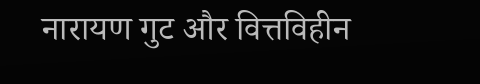नारायण गुट और वित्तविहीन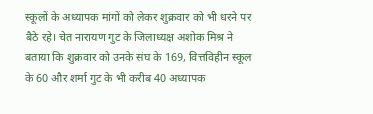स्कूलों के अध्यापक मांगों को लेकर शुक्रवार को भी धरने पर बैठे रहे। चेत नारायण गुट के जिलाध्यक्ष अशोक मिश्र ने बताया कि शुक्रवार को उनके संघ के 169, वित्तविहीन स्कूल के 60 और शर्मा गुट के भी करीब 40 अध्यापक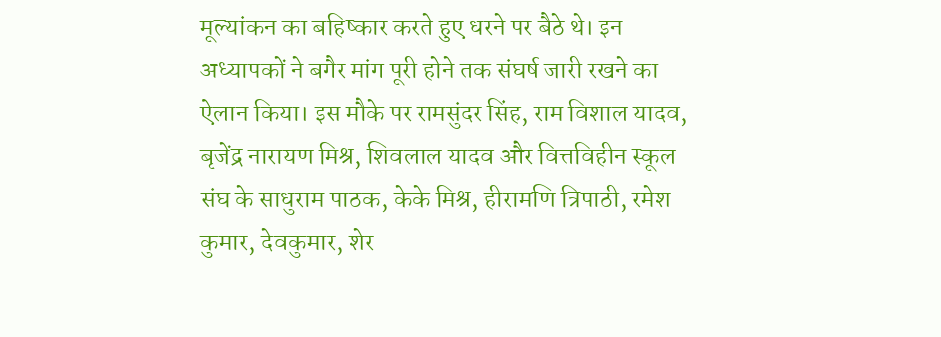मूल्यांकन का बहिष्कार करते हुए धरने पर बैठे थे। इन अध्यापकों ने बगैर मांग पूरी होने तक संघर्ष जारी रखने का ऐलान किया। इस मौके पर रामसुंदर सिंह, राम विशाल यादव, बृजेंद्र नारायण मिश्र, शिवलाल यादव और वित्तविहीन स्कूल संघ के साधुराम पाठक, केके मिश्र, हीरामणि त्रिपाठी, रमेश कुमार, देवकुमार, शेर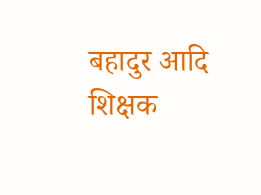बहादुर आदि शिक्षक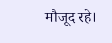मौजूद रहे।